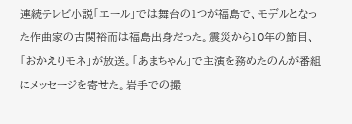連続テレビ小説「エール」では舞台の1つが福島で、モデルとなった作曲家の古関裕而は福島出身だった。震災から10年の節目、「おかえりモネ」が放送。「あまちゃん」で主演を務めたのんが番組にメッセージを寄せた。岩手での撮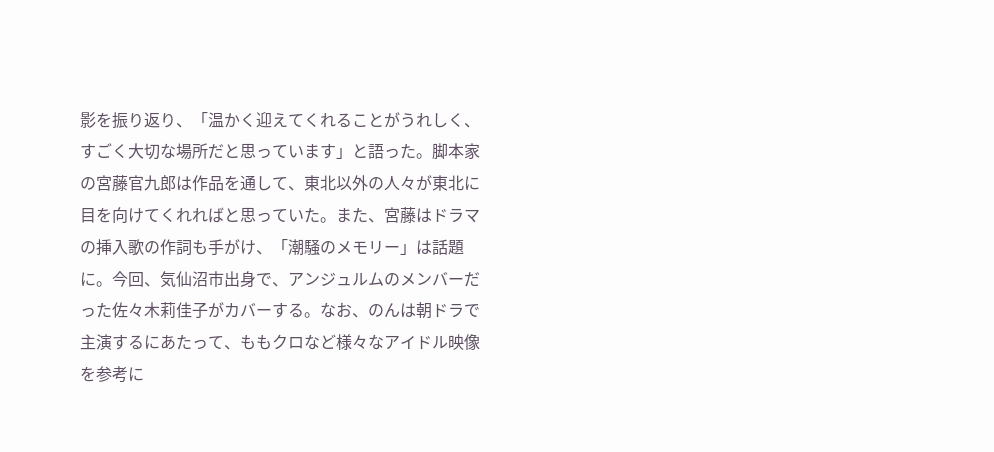影を振り返り、「温かく迎えてくれることがうれしく、すごく大切な場所だと思っています」と語った。脚本家の宮藤官九郎は作品を通して、東北以外の人々が東北に目を向けてくれればと思っていた。また、宮藤はドラマの挿入歌の作詞も手がけ、「潮騒のメモリー」は話題に。今回、気仙沼市出身で、アンジュルムのメンバーだった佐々木莉佳子がカバーする。なお、のんは朝ドラで主演するにあたって、ももクロなど様々なアイドル映像を参考に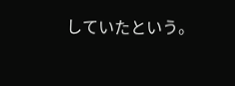していたという。